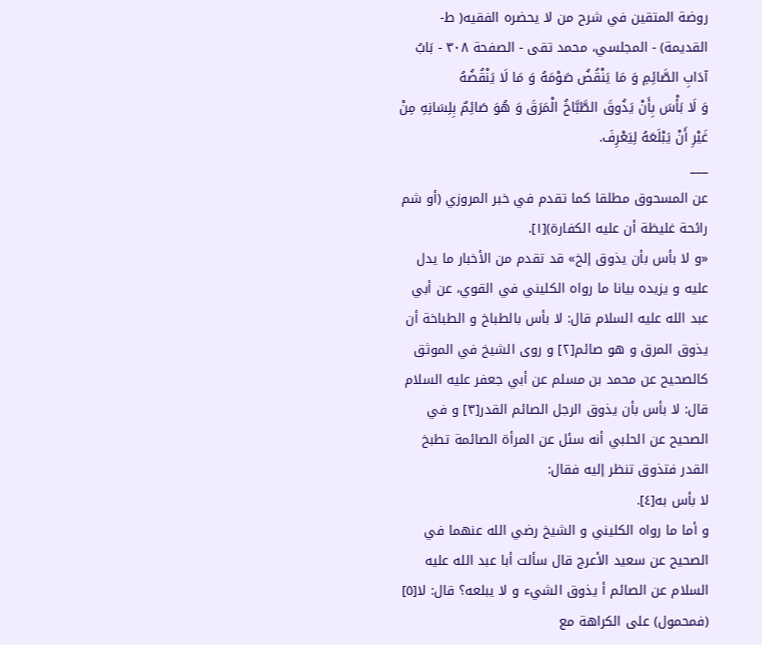روضة المتقين في شرح من لا يحضره الفقيه( ط- القديمة) - المجلسي، محمد تقى - الصفحة ٣٠٨ - بَابُ آدَابِ الصَّائِمِ وَ مَا يَنْقُضُ صَوْمَهُ وَ مَا لَا يَنْقُضُهُ
وَ لَا بَأْسَ بِأَنْ يَذُوقَ الطَّبَّاخُ الْمَرَقَ وَ هُوَ صَائِمٌ بِلِسَانِهِ مِنْ غَيْرِ أَنْ يَبْلَعَهُ لِيَعْرِفَ.
___
عن المسحوق مطلقا كما تقدم في خبر المروزي (أو شم رائحة غليظة أن عليه الكفارة)[١].
«و لا بأس بأن يذوق إلخ» قد تقدم من الأخبار ما يدل عليه و يزيده بيانا ما رواه الكليني في القوي، عن أبي عبد الله عليه السلام قال: لا بأس بالطباخ و الطباخة أن يذوق المرق و هو صائم[٢] و روى الشيخ في الموثق كالصحيح عن محمد بن مسلم عن أبي جعفر عليه السلام قال: لا بأس بأن يذوق الرجل الصائم القدر[٣] و في الصحيح عن الحلبي أنه سئل عن المرأة الصائمة تطبخ القدر فتذوق تنظر إليه فقال:
لا بأس به[٤].
و أما ما رواه الكليني و الشيخ رضي الله عنهما في الصحيح عن سعيد الأعرج قال سألت أبا عبد الله عليه السلام عن الصائم أ يذوق الشيء و لا يبلعه؟ قال: لا[٥] (فمحمول) على الكراهة مع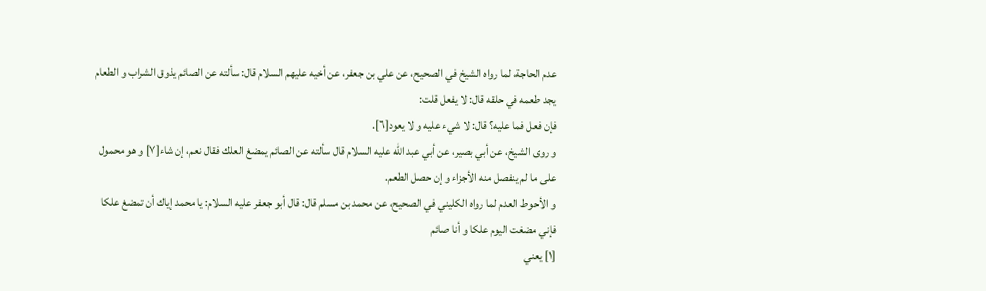عدم الحاجة، لما رواه الشيخ في الصحيح، عن علي بن جعفر، عن أخيه عليهم السلام قال: سألته عن الصائم يذوق الشراب و الطعام يجد طعمه في حلقه قال: لا يفعل قلت:
فإن فعل فما عليه؟ قال: لا شيء عليه و لا يعود[٦].
و روى الشيخ، عن أبي بصير، عن أبي عبد الله عليه السلام قال سألته عن الصائم يمضغ العلك فقال نعم، إن شاء[٧] و هو محمول على ما لم ينفصل منه الأجزاء و إن حصل الطعم.
و الأحوط العدم لما رواه الكليني في الصحيح، عن محمد بن مسلم قال: قال أبو جعفر عليه السلام: يا محمد إياك أن تمضغ علكا فإني مضغت اليوم علكا و أنا صائم
[١] يعني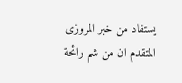يستفاد من خبر المروزى المتقدم ان من شم رائحة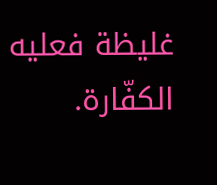غليظة فعليه الكفّارة.